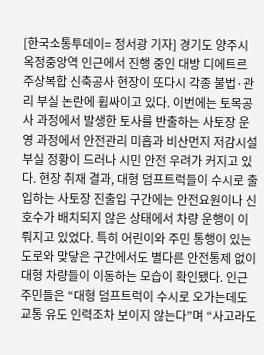[한국소통투데이= 정서광 기자] 경기도 양주시 옥정중앙역 인근에서 진행 중인 대방 디에트르 주상복합 신축공사 현장이 또다시 각종 불법·관리 부실 논란에 휩싸이고 있다. 이번에는 토목공사 과정에서 발생한 토사를 반출하는 사토장 운영 과정에서 안전관리 미흡과 비산먼지 저감시설 부실 정황이 드러나 시민 안전 우려가 커지고 있다. 현장 취재 결과, 대형 덤프트럭들이 수시로 출입하는 사토장 진출입 구간에는 안전요원이나 신호수가 배치되지 않은 상태에서 차량 운행이 이뤄지고 있었다. 특히 어린이와 주민 통행이 있는 도로와 맞닿은 구간에서도 별다른 안전통제 없이 대형 차량들이 이동하는 모습이 확인됐다. 인근 주민들은 “대형 덤프트럭이 수시로 오가는데도 교통 유도 인력조차 보이지 않는다”며 “사고라도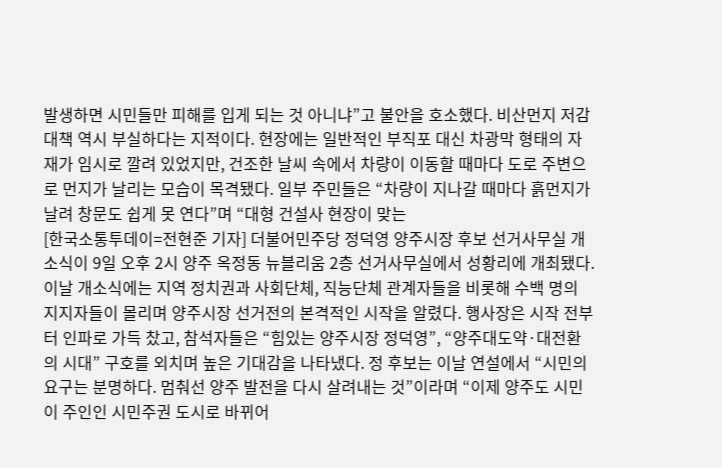발생하면 시민들만 피해를 입게 되는 것 아니냐”고 불안을 호소했다. 비산먼지 저감 대책 역시 부실하다는 지적이다. 현장에는 일반적인 부직포 대신 차광막 형태의 자재가 임시로 깔려 있었지만, 건조한 날씨 속에서 차량이 이동할 때마다 도로 주변으로 먼지가 날리는 모습이 목격됐다. 일부 주민들은 “차량이 지나갈 때마다 흙먼지가 날려 창문도 쉽게 못 연다”며 “대형 건설사 현장이 맞는
[한국소통투데이=전현준 기자] 더불어민주당 정덕영 양주시장 후보 선거사무실 개소식이 9일 오후 2시 양주 옥정동 뉴블리움 2층 선거사무실에서 성황리에 개최됐다. 이날 개소식에는 지역 정치권과 사회단체, 직능단체 관계자들을 비롯해 수백 명의 지지자들이 몰리며 양주시장 선거전의 본격적인 시작을 알렸다. 행사장은 시작 전부터 인파로 가득 찼고, 참석자들은 “힘있는 양주시장 정덕영”, “양주대도약·대전환의 시대” 구호를 외치며 높은 기대감을 나타냈다. 정 후보는 이날 연설에서 “시민의 요구는 분명하다. 멈춰선 양주 발전을 다시 살려내는 것”이라며 “이제 양주도 시민이 주인인 시민주권 도시로 바뀌어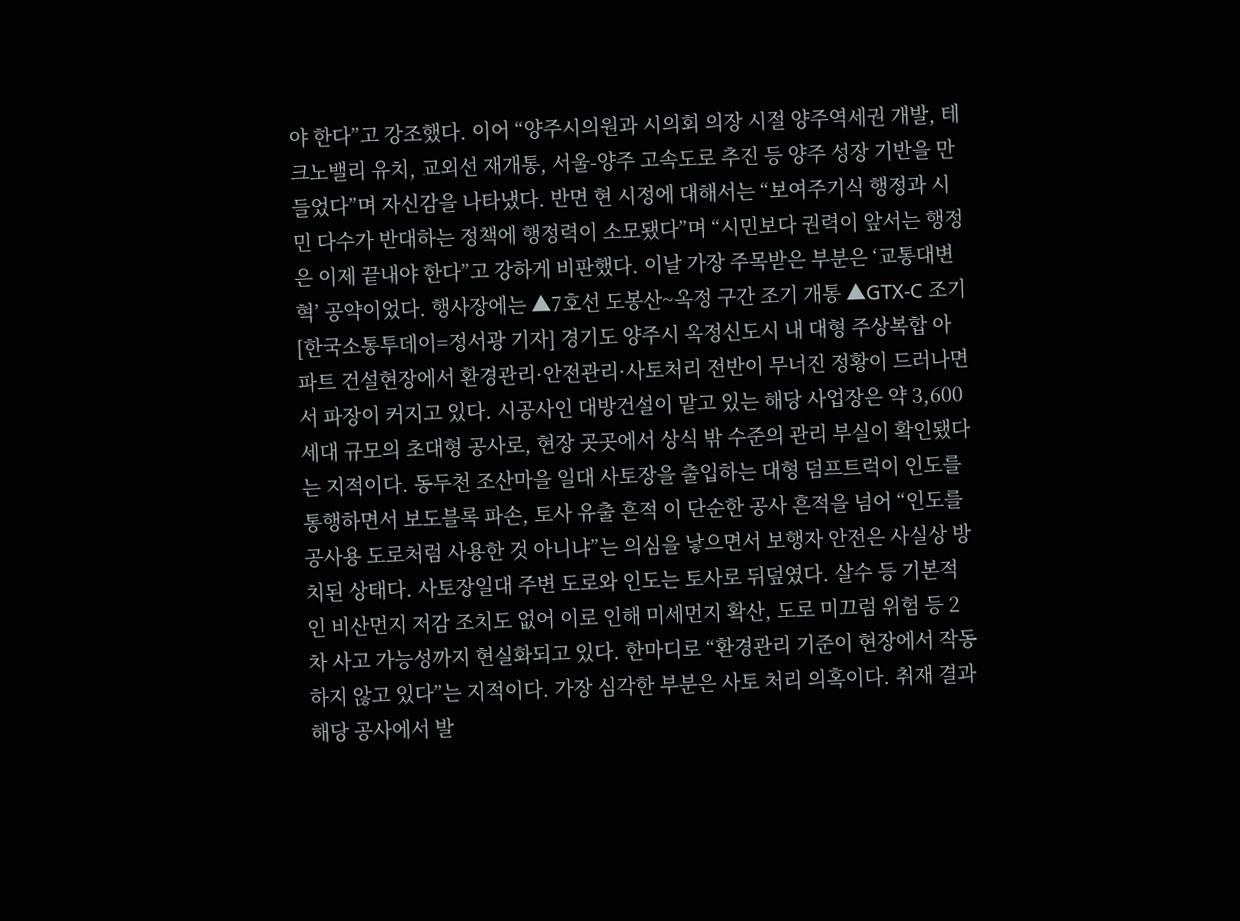야 한다”고 강조했다. 이어 “양주시의원과 시의회 의장 시절 양주역세권 개발, 테크노밸리 유치, 교외선 재개통, 서울-양주 고속도로 추진 등 양주 성장 기반을 만들었다”며 자신감을 나타냈다. 반면 현 시정에 대해서는 “보여주기식 행정과 시민 다수가 반대하는 정책에 행정력이 소모됐다”며 “시민보다 권력이 앞서는 행정은 이제 끝내야 한다”고 강하게 비판했다. 이날 가장 주목받은 부분은 ‘교통대변혁’ 공약이었다. 행사장에는 ▲7호선 도봉산~옥정 구간 조기 개통 ▲GTX-C 조기
[한국소통투데이=정서광 기자] 경기도 양주시 옥정신도시 내 대형 주상복합 아파트 건설현장에서 환경관리·안전관리·사토처리 전반이 무너진 정황이 드러나면서 파장이 커지고 있다. 시공사인 대방건설이 맡고 있는 해당 사업장은 약 3,600세대 규모의 초대형 공사로, 현장 곳곳에서 상식 밖 수준의 관리 부실이 확인됐다는 지적이다. 동두천 조산마을 일대 사토장을 출입하는 대형 덤프트럭이 인도를 통행하면서 보도블록 파손, 토사 유출 흔적 이 단순한 공사 흔적을 넘어 “인도를 공사용 도로처럼 사용한 것 아니냐”는 의심을 낳으면서 보행자 안전은 사실상 방치된 상태다. 사토장일대 주변 도로와 인도는 토사로 뒤덮였다. 살수 등 기본적인 비산먼지 저감 조치도 없어 이로 인해 미세먼지 확산, 도로 미끄럼 위험 등 2차 사고 가능성까지 현실화되고 있다. 한마디로 “환경관리 기준이 현장에서 작동하지 않고 있다”는 지적이다. 가장 심각한 부분은 사토 처리 의혹이다. 취재 결과 해당 공사에서 발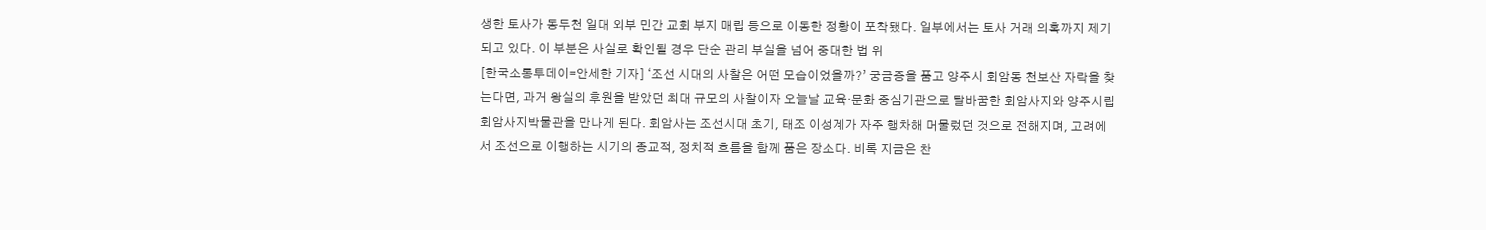생한 토사가 동두천 일대 외부 민간 교회 부지 매립 등으로 이동한 정황이 포착됐다. 일부에서는 토사 거래 의혹까지 제기되고 있다. 이 부분은 사실로 확인될 경우 단순 관리 부실을 넘어 중대한 법 위
[한국소통투데이=안세한 기자] ‘조선 시대의 사찰은 어떤 모습이었을까?’ 궁금증을 품고 양주시 회암동 천보산 자락을 찾는다면, 과거 왕실의 후원을 받았던 최대 규모의 사찰이자 오늘날 교육·문화 중심기관으로 탈바꿈한 회암사지와 양주시립회암사지박물관을 만나게 된다. 회암사는 조선시대 초기, 태조 이성계가 자주 행차해 머물렀던 것으로 전해지며, 고려에서 조선으로 이행하는 시기의 종교적, 정치적 흐름을 함께 품은 장소다. 비록 지금은 찬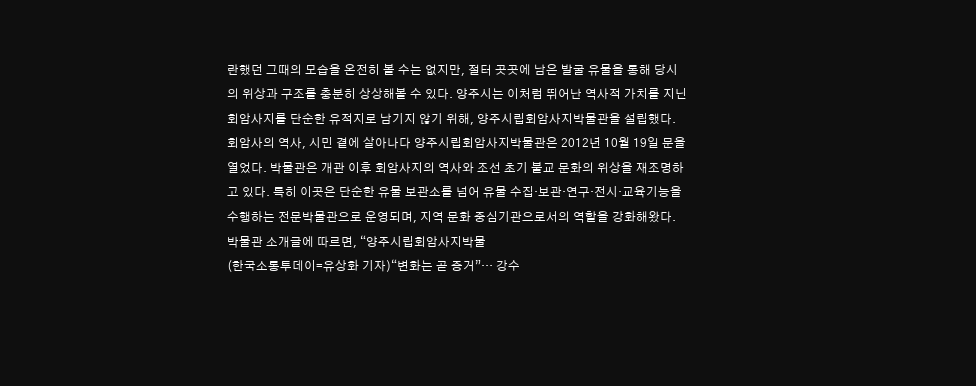란했던 그때의 모습을 온전히 볼 수는 없지만, 절터 곳곳에 남은 발굴 유물을 통해 당시의 위상과 구조를 충분히 상상해볼 수 있다. 양주시는 이처럼 뛰어난 역사적 가치를 지닌 회암사지를 단순한 유적지로 남기지 않기 위해, 양주시립회암사지박물관을 설립했다. 회암사의 역사, 시민 곁에 살아나다 양주시립회암사지박물관은 2012년 10월 19일 문을 열었다. 박물관은 개관 이후 회암사지의 역사와 조선 초기 불교 문화의 위상을 재조명하고 있다. 특히 이곳은 단순한 유물 보관소를 넘어 유물 수집·보관·연구·전시·교육기능을 수행하는 전문박물관으로 운영되며, 지역 문화 중심기관으로서의 역할을 강화해왔다. 박물관 소개글에 따르면, “양주시립회암사지박물
(한국소통투데이=유상화 기자)“변화는 곧 증거”… 강수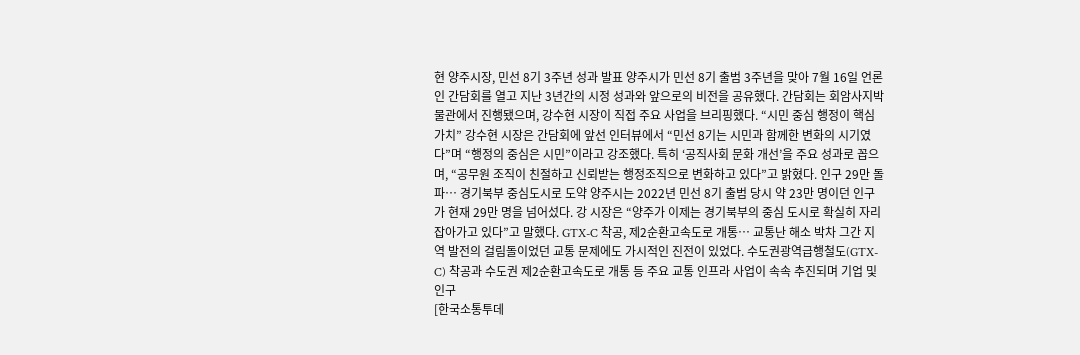현 양주시장, 민선 8기 3주년 성과 발표 양주시가 민선 8기 출범 3주년을 맞아 7월 16일 언론인 간담회를 열고 지난 3년간의 시정 성과와 앞으로의 비전을 공유했다. 간담회는 회암사지박물관에서 진행됐으며, 강수현 시장이 직접 주요 사업을 브리핑했다. “시민 중심 행정이 핵심 가치” 강수현 시장은 간담회에 앞선 인터뷰에서 “민선 8기는 시민과 함께한 변화의 시기였다”며 “행정의 중심은 시민”이라고 강조했다. 특히 ‘공직사회 문화 개선’을 주요 성과로 꼽으며, “공무원 조직이 친절하고 신뢰받는 행정조직으로 변화하고 있다”고 밝혔다. 인구 29만 돌파… 경기북부 중심도시로 도약 양주시는 2022년 민선 8기 출범 당시 약 23만 명이던 인구가 현재 29만 명을 넘어섰다. 강 시장은 “양주가 이제는 경기북부의 중심 도시로 확실히 자리 잡아가고 있다”고 말했다. GTX-C 착공, 제2순환고속도로 개통… 교통난 해소 박차 그간 지역 발전의 걸림돌이었던 교통 문제에도 가시적인 진전이 있었다. 수도권광역급행철도(GTX-C) 착공과 수도권 제2순환고속도로 개통 등 주요 교통 인프라 사업이 속속 추진되며 기업 및 인구
[한국소통투데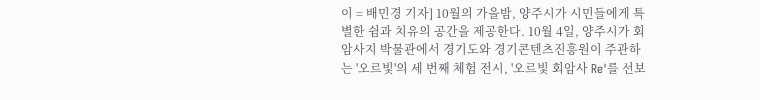이 = 배민경 기자] 10월의 가을밤, 양주시가 시민들에게 특별한 쉼과 치유의 공간을 제공한다. 10월 4일, 양주시가 회암사지 박물관에서 경기도와 경기콘텐츠진흥원이 주관하는 '오르빛'의 세 번째 체험 전시, '오르빛 회암사 Re'를 선보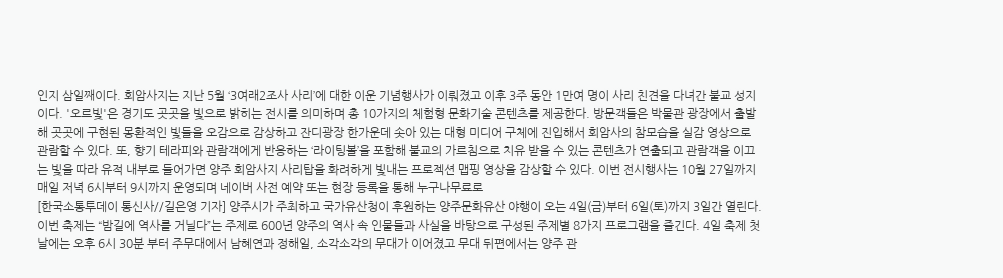인지 삼일째이다. 회암사지는 지난 5월 ‘3여래2조사 사리’에 대한 이운 기념행사가 이뤄졌고 이후 3주 동안 1만여 명이 사리 친견을 다녀간 불교 성지이다. '오르빛'은 경기도 곳곳을 빛으로 밝히는 전시를 의미하며 총 10가지의 체험형 문화기술 콘텐츠를 제공한다. 방문객들은 박물관 광장에서 출발해 곳곳에 구현된 몽환적인 빛들을 오감으로 감상하고 잔디광장 한가운데 솟아 있는 대형 미디어 구체에 진입해서 회암사의 참모습을 실감 영상으로 관람할 수 있다. 또, 향기 테라피와 관람객에게 반응하는 ‘라이팅볼’을 포함해 불교의 가르침으로 치유 받을 수 있는 콘텐츠가 연출되고 관람객을 이끄는 빛을 따라 유적 내부로 들어가면 양주 회암사지 사리탑을 화려하게 빛내는 프로젝션 맵핑 영상을 감상할 수 있다. 이번 전시행사는 10월 27일까지 매일 저녁 6시부터 9시까지 운영되며 네이버 사전 예약 또는 현장 등록을 통해 누구나무료로
[한국소통투데이 통신사//길은영 기자] 양주시가 주최하고 국가유산청이 후원하는 양주문화유산 야행이 오는 4일(금)부터 6일(토)까지 3일간 열린다. 이번 축제는 “밤길에 역사를 거닐다”는 주제로 600년 양주의 역사 속 인물들과 사실을 바탕으로 구성된 주제별 8가지 프로그램을 즐긴다. 4일 축제 첫 날에는 오후 6시 30분 부터 주무대에서 남혜연과 정해일, 소각소각의 무대가 이어졌고 무대 뒤편에서는 양주 관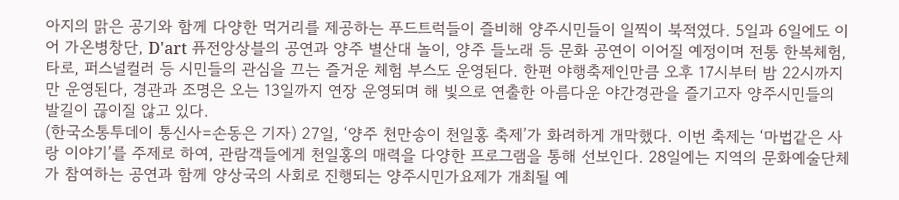아지의 맑은 공기와 함께 다양한 먹거리를 제공하는 푸드트럭들이 즐비해 양주시민들이 일찍이 북적였다. 5일과 6일에도 이어 가온병창단, D'art 퓨전앙상블의 공연과 양주 별산대 놀이, 양주 들노래 등 문화 공연이 이어질 예정이며 전통 한복체험, 타로, 퍼스널컬러 등 시민들의 관심을 끄는 즐거운 체험 부스도 운영된다. 한편 야행축제인만큼 오후 17시부터 밤 22시까지만 운영된다, 경관과 조명은 오는 13일까지 연장 운영되며 해 빛으로 연출한 아름다운 야간경관을 즐기고자 양주시민들의 발길이 끊이질 않고 있다.
(한국소통투데이 통신사=손동은 기자) 27일, ‘양주 천만송이 천일홍 축제’가 화려하게 개막했다. 이번 축제는 ‘마법같은 사랑 이야기’를 주제로 하여, 관람객들에게 천일홍의 매력을 다양한 프로그램을 통해 선보인다. 28일에는 지역의 문화예술단체가 참여하는 공연과 함께 양상국의 사회로 진행되는 양주시민가요제가 개최될 예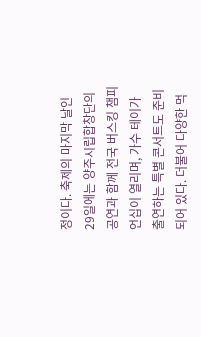정이다. 축제의 마지막 날인 29일에는 양주시립합창단의 공연과 함께 전국 버스킹 챔피언십이 열리며, 가수 테이가 출연하는 특별 콘서트도 준비되어 있다. 더불어 다양한 먹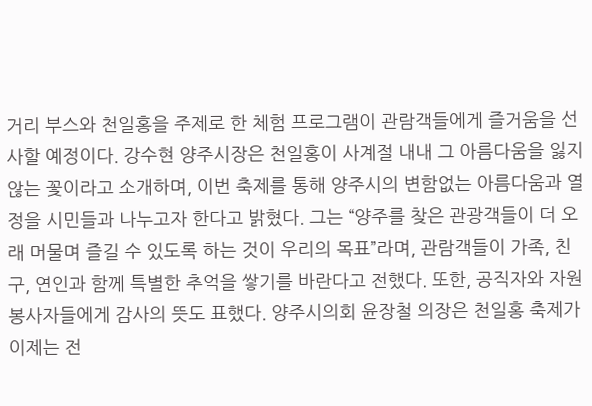거리 부스와 천일홍을 주제로 한 체험 프로그램이 관람객들에게 즐거움을 선사할 예정이다. 강수현 양주시장은 천일홍이 사계절 내내 그 아름다움을 잃지 않는 꽃이라고 소개하며, 이번 축제를 통해 양주시의 변함없는 아름다움과 열정을 시민들과 나누고자 한다고 밝혔다. 그는 “양주를 찾은 관광객들이 더 오래 머물며 즐길 수 있도록 하는 것이 우리의 목표”라며, 관람객들이 가족, 친구, 연인과 함께 특별한 추억을 쌓기를 바란다고 전했다. 또한, 공직자와 자원봉사자들에게 감사의 뜻도 표했다. 양주시의회 윤장철 의장은 천일홍 축제가 이제는 전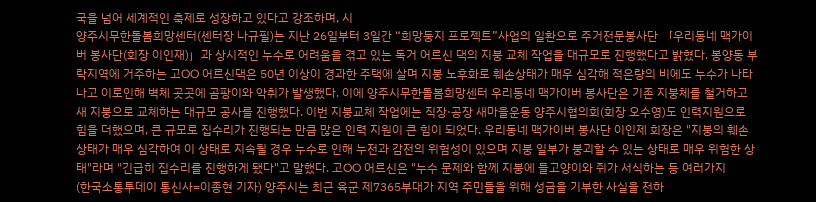국을 넘어 세계적인 축제로 성장하고 있다고 강조하며, 시
양주시무한돌봄희망센터(센터장 나규필)는 지난 26일부터 3일간 “희망둥지 프로젝트”사업의 일환으로 주거전문봉사단 「우리동네 맥가이버 봉사단(회장 이인재)」과 상시적인 누수로 어려움을 겪고 있는 독거 어르신 댁의 지붕 교체 작업을 대규모로 진행했다고 밝혔다. 봉양동 부락지역에 거주하는 고OO 어르신댁은 50년 이상이 경과한 주택에 살며 지붕 노후화로 훼손상태가 매우 심각해 적은량의 비에도 누수가 나타나고 이로인해 벽체 곳곳에 곰팡이와 악취가 발생했다. 이에 양주시무한돌봄희망센터 우리동네 맥가이버 봉사단은 기존 지붕체를 철거하고 새 지붕으로 교체하는 대규모 공사를 진행했다. 이번 지붕교체 작업에는 직장·공장 새마을운동 양주시협의회(회장 오수영)도 인력지원으로 힘을 더했으며, 큰 규모로 집수리가 진행되는 만큼 많은 인력 지원이 큰 힘이 되었다. 우리동네 맥가이버 봉사단 이인제 회장은 "지붕의 훼손 상태가 매우 심각하여 이 상태로 지속될 경우 누수로 인해 누전과 감전의 위험성이 있으며 지붕 일부가 붕괴할 수 있는 상태로 매우 위험한 상태"라며 "긴급히 집수리를 진행하게 됐다"고 말했다. 고OO 어르신은 "누수 문제와 함께 지붕에 들고양이와 쥐가 서식하는 등 여러가지
(한국소통투데이 통신사=이종현 기자) 양주시는 최근 육군 제7365부대가 지역 주민들을 위해 성금을 기부한 사실을 전하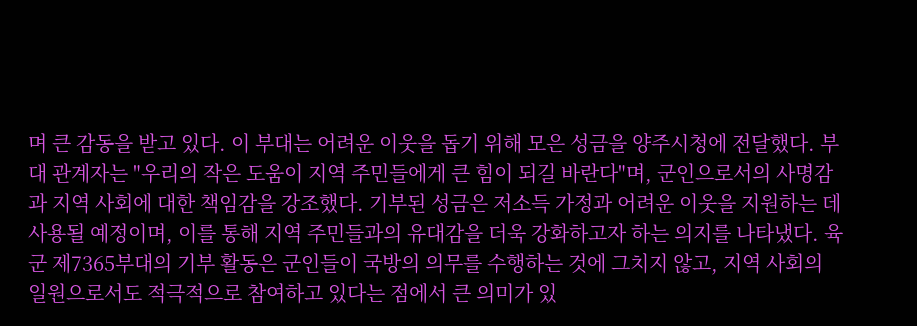며 큰 감동을 받고 있다. 이 부대는 어려운 이웃을 돕기 위해 모은 성금을 양주시청에 전달했다. 부대 관계자는 "우리의 작은 도움이 지역 주민들에게 큰 힘이 되길 바란다"며, 군인으로서의 사명감과 지역 사회에 대한 책임감을 강조했다. 기부된 성금은 저소득 가정과 어려운 이웃을 지원하는 데 사용될 예정이며, 이를 통해 지역 주민들과의 유대감을 더욱 강화하고자 하는 의지를 나타냈다. 육군 제7365부대의 기부 활동은 군인들이 국방의 의무를 수행하는 것에 그치지 않고, 지역 사회의 일원으로서도 적극적으로 참여하고 있다는 점에서 큰 의미가 있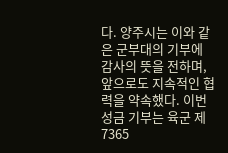다. 양주시는 이와 같은 군부대의 기부에 감사의 뜻을 전하며, 앞으로도 지속적인 협력을 약속했다. 이번 성금 기부는 육군 제7365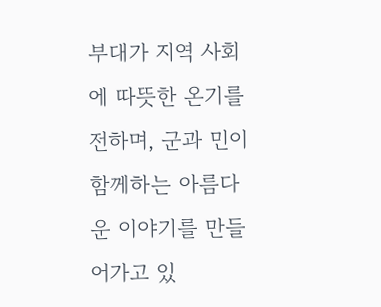부대가 지역 사회에 따뜻한 온기를 전하며, 군과 민이 함께하는 아름다운 이야기를 만들어가고 있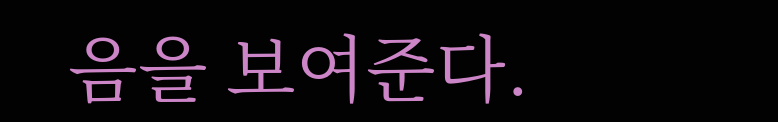음을 보여준다.